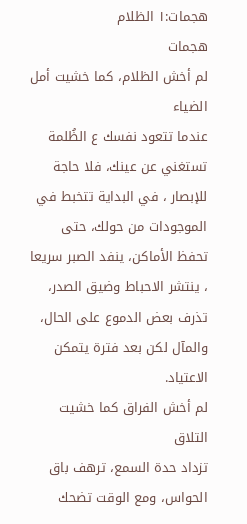هجمات:١ الظلام
هجمات
لم أخش الظلام، كما خشيت أمل الضياء
عندما تتعود نفسك ع الظُلمة تستغني عن عينك، فلا حاجة للإبصار ، في البداية تتخبط في الموجودات من حولك، حتى تحفظ الأماكن، ينفد الصبر سريعا ، ينتشر الاحباط وضيق الصدر، تذرف بعض الدموع على الحال، والمآل لكن بعد فترة يتمكن الاعتياد.
لم أخش الفراق كما خشيت التلاق
تزداد حدة السمع، ترهف باق الحواس، ومع الوقت تضحك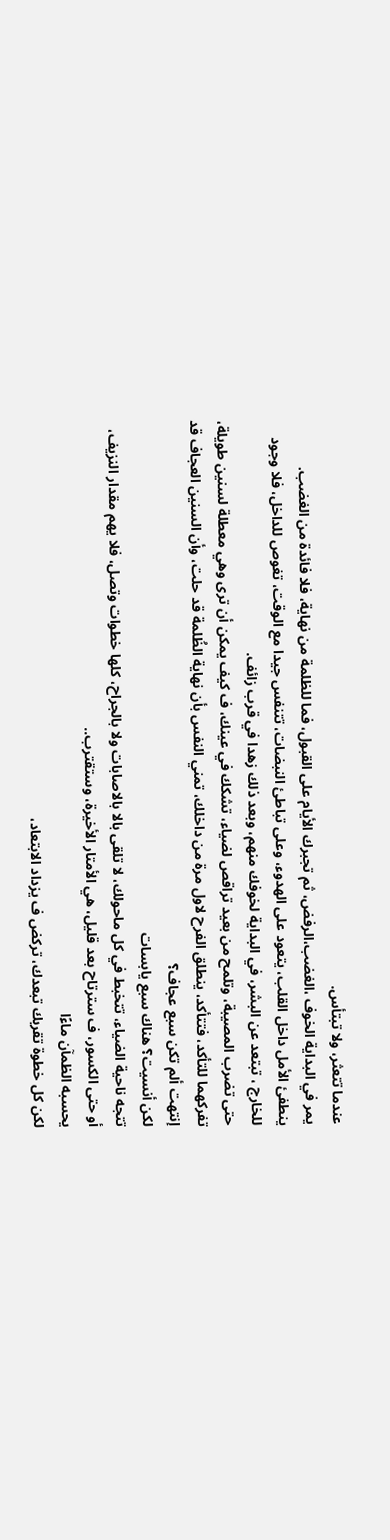عندما تتعثر، ولا تبتأس.
يمر في البداية الخوف ،الغضب،الرفض، ثم تجبرك الأيام على القبول، فما للظلمة من نهاية، فلا فائدة من الغضب.
ينطفئ الأمل داخل القلب، يتعود على الهدوء، وعلى تباطئ النبضات، تتنفس جيدا مع الوقت، تغوص للداخل، فلا وجود للخارج ، تبتعد عن البشر، في البداية لخوفك منهم، وبعد ذلك زهدا في قرب زائف.
حتى تضرب المصيبة، وتلمح من بعيد تراقص لضياء، تشكك في عينك، ف كيف يمكن أن ترى وهي معطلة لسنين طويلة، تفركهما للتأكد، فتتأكد، ينطلق الفرح لاول مرة من داخلك، تمني النفس بأن نهاية الظُلمة قد حلت، وأن السنين العجاف قد إنتهت ألم تكن سبع عجاف؟
لكن أنسيت؟ هناك سبع يابسات
تتجه ناحية الضياء، تتخبط في كل ماحولك، لا تلقى بالا بالاصابات ولا بالجراح، كلها خطوات وتصل، فلا يهم مقدار النزيف، أو حتى الكسور، ف سترتاح بعد قليل، هي الأمتار الأخيرة، وستقترب..
يحسبه الظمآن ماءًا
لكن كل خطوة تقربك تبعدك، تركض ف يزداد الابتعاد،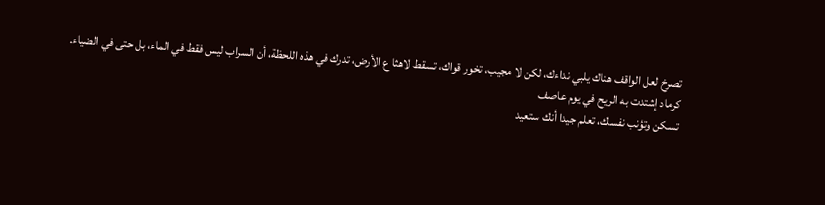تصرخ لعل الواقف هناك يلبي نداءك، لكن لا مجيب، تخور قواك، تسقط لاهثا ع الأرض، تدرك في هذه اللحظة، أن السراب ليس فقط في الماء، بل حتى في الضياء.
كرماد إشتدت به الريح في يوم عاصف
تسكن وتؤنب نفسك، تعلم جيدا أنك ستعيد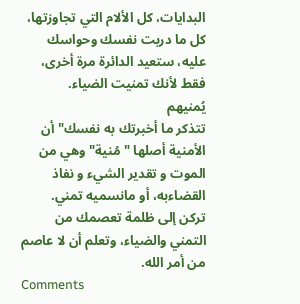البدايات، كل الألام التي تجاوزتها، كل ما دربت نفسك وحواسك عليه، ستعيد الدائرة مرة أخرى، فقط لأنك تمنيت الضياء.
يُمنيهم
تتذكر ما أخبرتك به نفسك" أن الأمنية أصلها "مُنية" وهي من الموت و تقدير الشيء و نفاذ القضاءبه، أو مانسميه تمني.
تركن إلى ظلمة تعصمك من التمني والضياء، وتعلم أن لا عاصم من أمر الله.
Comments